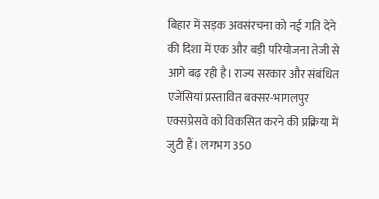बिहार में सड़क अवसंरचना को नई गति देने की दिशा में एक और बड़ी परियोजना तेजी से आगे बढ़ रही है। राज्य सरकार और संबंधित एजेंसियां प्रस्तावित बक्सर-भागलपुर एक्सप्रेसवे को विकसित करने की प्रक्रिया में जुटी हैं। लगभग 350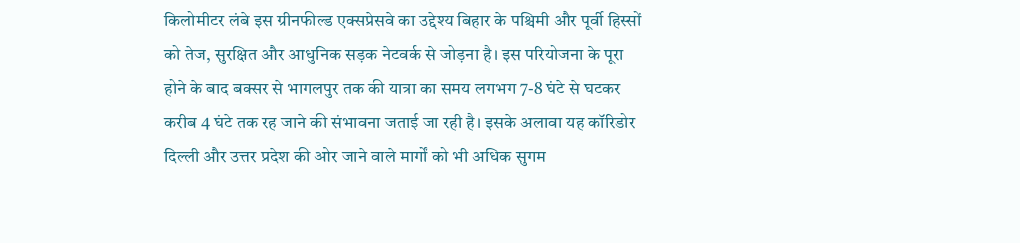किलोमीटर लंबे इस ग्रीनफील्ड एक्सप्रेसवे का उद्देश्य बिहार के पश्चिमी और पूर्वी हिस्सों को तेज, सुरक्षित और आधुनिक सड़क नेटवर्क से जोड़ना है। इस परियोजना के पूरा होने के बाद बक्सर से भागलपुर तक की यात्रा का समय लगभग 7-8 घंटे से घटकर करीब 4 घंटे तक रह जाने की संभावना जताई जा रही है। इसके अलावा यह कॉरिडोर दिल्ली और उत्तर प्रदेश की ओर जाने वाले मार्गों को भी अधिक सुगम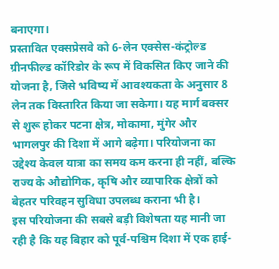बनाएगा।
प्रस्तावित एक्सप्रेसवे को 6-लेन एक्सेस-कंट्रोल्ड ग्रीनफील्ड कॉरिडोर के रूप में विकसित किए जाने की योजना है, जिसे भविष्य में आवश्यकता के अनुसार 8 लेन तक विस्तारित किया जा सकेगा। यह मार्ग बक्सर से शुरू होकर पटना क्षेत्र, मोकामा, मुंगेर और भागलपुर की दिशा में आगे बढ़ेगा। परियोजना का उद्देश्य केवल यात्रा का समय कम करना ही नहीं, बल्कि राज्य के औद्योगिक, कृषि और व्यापारिक क्षेत्रों को बेहतर परिवहन सुविधा उपलब्ध कराना भी है।
इस परियोजना की सबसे बड़ी विशेषता यह मानी जा रही है कि यह बिहार को पूर्व-पश्चिम दिशा में एक हाई-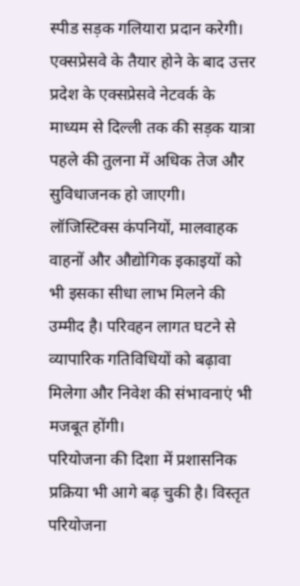स्पीड सड़क गलियारा प्रदान करेगी। एक्सप्रेसवे के तैयार होने के बाद उत्तर प्रदेश के एक्सप्रेसवे नेटवर्क के माध्यम से दिल्ली तक की सड़क यात्रा पहले की तुलना में अधिक तेज और सुविधाजनक हो जाएगी। लॉजिस्टिक्स कंपनियों, मालवाहक वाहनों और औद्योगिक इकाइयों को भी इसका सीधा लाभ मिलने की उम्मीद है। परिवहन लागत घटने से व्यापारिक गतिविधियों को बढ़ावा मिलेगा और निवेश की संभावनाएं भी मजबूत होंगी।
परियोजना की दिशा में प्रशासनिक प्रक्रिया भी आगे बढ़ चुकी है। विस्तृत परियोजना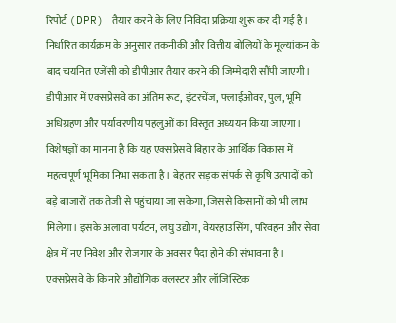रिपोर्ट (DPR) तैयार करने के लिए निविदा प्रक्रिया शुरू कर दी गई है। निर्धारित कार्यक्रम के अनुसार तकनीकी और वित्तीय बोलियों के मूल्यांकन के बाद चयनित एजेंसी को डीपीआर तैयार करने की जिम्मेदारी सौंपी जाएगी। डीपीआर में एक्सप्रेसवे का अंतिम रूट, इंटरचेंज, फ्लाईओवर, पुल, भूमि अधिग्रहण और पर्यावरणीय पहलुओं का विस्तृत अध्ययन किया जाएगा।
विशेषज्ञों का मानना है कि यह एक्सप्रेसवे बिहार के आर्थिक विकास में महत्वपूर्ण भूमिका निभा सकता है। बेहतर सड़क संपर्क से कृषि उत्पादों को बड़े बाजारों तक तेजी से पहुंचाया जा सकेगा, जिससे किसानों को भी लाभ मिलेगा। इसके अलावा पर्यटन, लघु उद्योग, वेयरहाउसिंग, परिवहन और सेवा क्षेत्र में नए निवेश और रोजगार के अवसर पैदा होने की संभावना है। एक्सप्रेसवे के किनारे औद्योगिक क्लस्टर और लॉजिस्टिक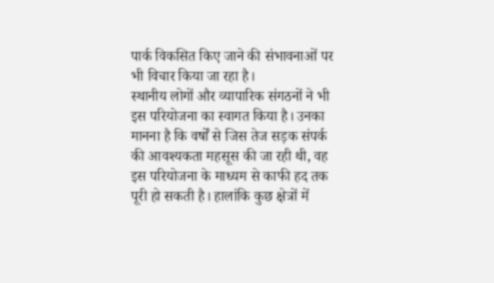पार्क विकसित किए जाने की संभावनाओं पर भी विचार किया जा रहा है।
स्थानीय लोगों और व्यापारिक संगठनों ने भी इस परियोजना का स्वागत किया है। उनका मानना है कि वर्षों से जिस तेज सड़क संपर्क की आवश्यकता महसूस की जा रही थी, वह इस परियोजना के माध्यम से काफी हद तक पूरी हो सकती है। हालांकि कुछ क्षेत्रों में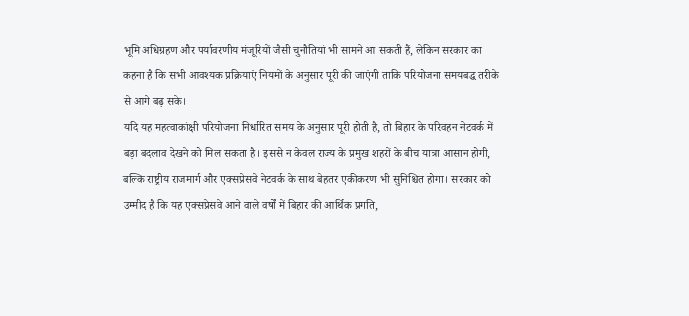भूमि अधिग्रहण और पर्यावरणीय मंजूरियों जैसी चुनौतियां भी सामने आ सकती हैं, लेकिन सरकार का कहना है कि सभी आवश्यक प्रक्रियाएं नियमों के अनुसार पूरी की जाएंगी ताकि परियोजना समयबद्ध तरीके से आगे बढ़ सके।
यदि यह महत्वाकांक्षी परियोजना निर्धारित समय के अनुसार पूरी होती है, तो बिहार के परिवहन नेटवर्क में बड़ा बदलाव देखने को मिल सकता है। इससे न केवल राज्य के प्रमुख शहरों के बीच यात्रा आसान होगी, बल्कि राष्ट्रीय राजमार्ग और एक्सप्रेसवे नेटवर्क के साथ बेहतर एकीकरण भी सुनिश्चित होगा। सरकार को उम्मीद है कि यह एक्सप्रेसवे आने वाले वर्षों में बिहार की आर्थिक प्रगति,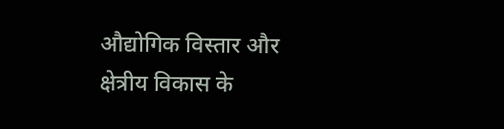औद्योगिक विस्तार और क्षेत्रीय विकास के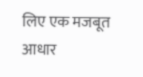लिए एक मजबूत आधार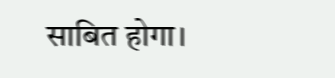साबित होगा।